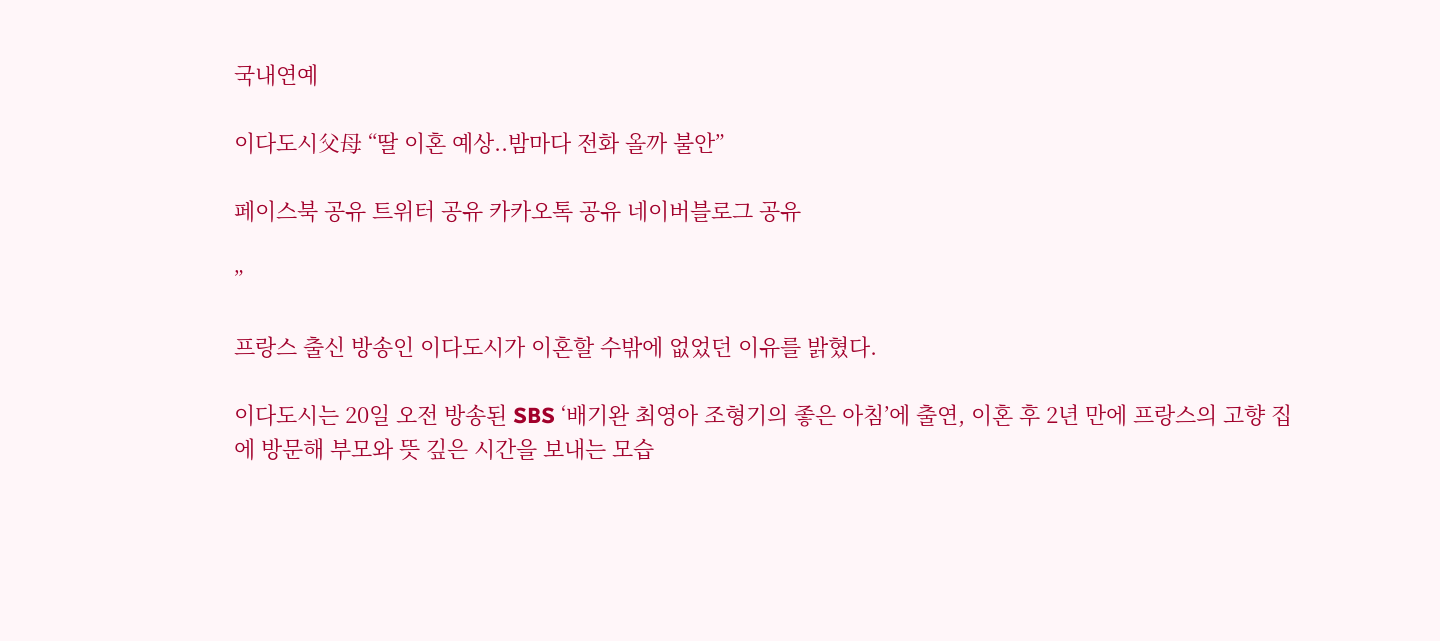국내연예

이다도시父母 “딸 이혼 예상..밤마다 전화 올까 불안”

페이스북 공유 트위터 공유 카카오톡 공유 네이버블로그 공유

”

프랑스 출신 방송인 이다도시가 이혼할 수밖에 없었던 이유를 밝혔다.

이다도시는 20일 오전 방송된 SBS ‘배기완 최영아 조형기의 좋은 아침’에 출연, 이혼 후 2년 만에 프랑스의 고향 집에 방문해 부모와 뜻 깊은 시간을 보내는 모습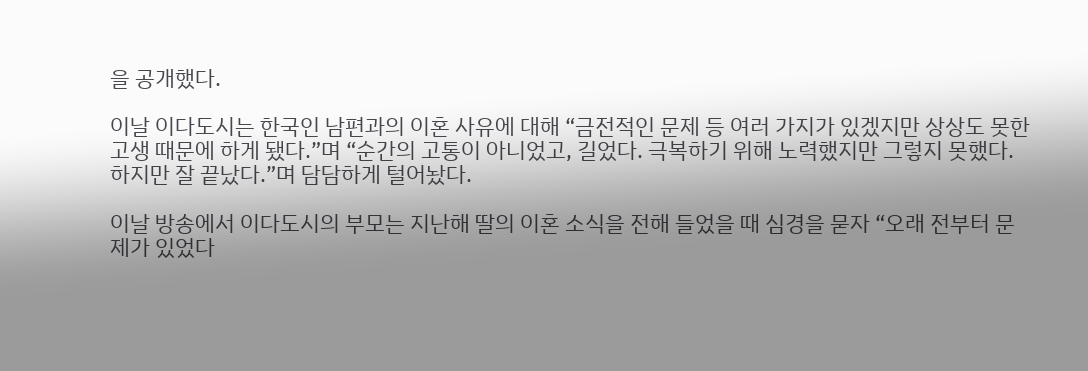을 공개했다.

이날 이다도시는 한국인 남편과의 이혼 사유에 대해 “금전적인 문제 등 여러 가지가 있겠지만 상상도 못한 고생 때문에 하게 됐다.”며 “순간의 고통이 아니었고, 길었다. 극복하기 위해 노력했지만 그렇지 못했다. 하지만 잘 끝났다.”며 담담하게 털어놨다.

이날 방송에서 이다도시의 부모는 지난해 딸의 이혼 소식을 전해 들었을 때 심경을 묻자 “오래 전부터 문제가 있었다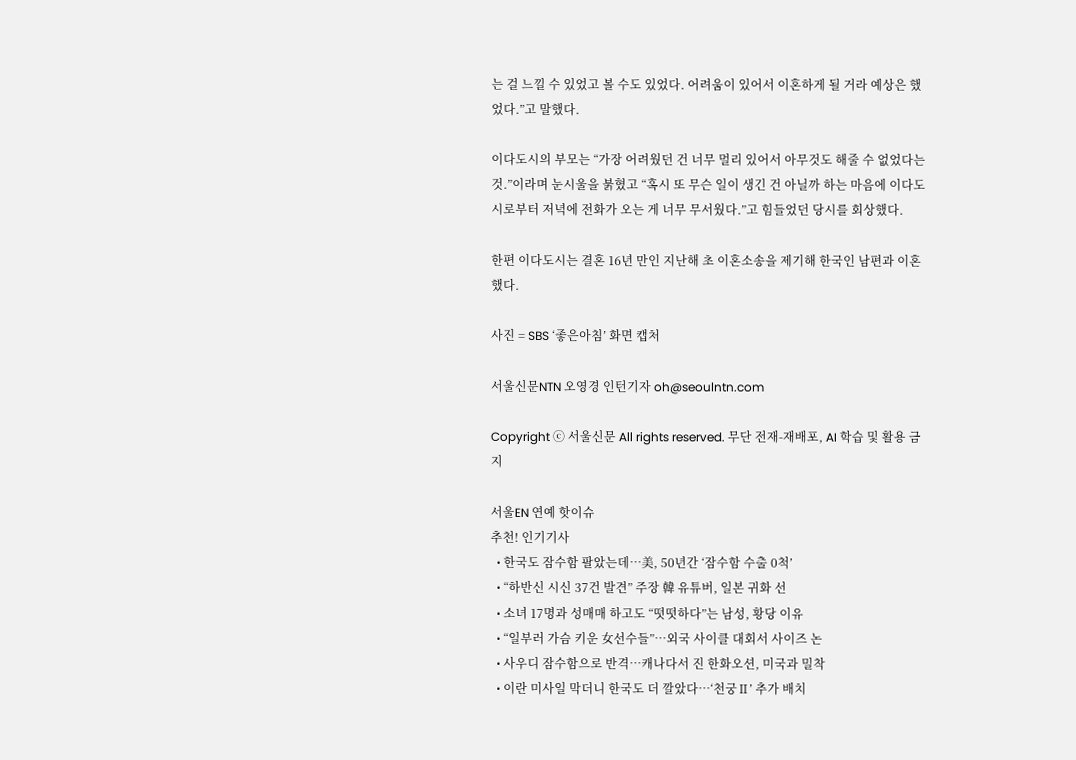는 걸 느낄 수 있었고 볼 수도 있었다. 어려움이 있어서 이혼하게 될 거라 예상은 했었다.”고 말했다.

이다도시의 부모는 “가장 어려웠던 건 너무 멀리 있어서 아무것도 해줄 수 없었다는 것.”이라며 눈시울을 붉혔고 “혹시 또 무슨 일이 생긴 건 아닐까 하는 마음에 이다도시로부터 저녁에 전화가 오는 게 너무 무서웠다.”고 힘들었던 당시를 회상했다.

한편 이다도시는 결혼 16년 만인 지난해 초 이혼소송을 제기해 한국인 남편과 이혼했다.

사진 = SBS ‘좋은아침’ 화면 캡처

서울신문NTN 오영경 인턴기자 oh@seoulntn.com

Copyright ⓒ 서울신문 All rights reserved. 무단 전재-재배포, AI 학습 및 활용 금지

서울EN 연예 핫이슈
추천! 인기기사
  • 한국도 잠수함 팔았는데…美, 50년간 ‘잠수함 수출 0척’
  • “하반신 시신 37건 발견” 주장 韓 유튜버, 일본 귀화 선
  • 소녀 17명과 성매매 하고도 “떳떳하다”는 남성, 황당 이유
  • “일부러 가슴 키운 女선수들”…외국 사이클 대회서 사이즈 논
  • 사우디 잠수함으로 반격…캐나다서 진 한화오션, 미국과 밀착
  • 이란 미사일 막더니 한국도 더 깔았다…‘천궁Ⅱ’ 추가 배치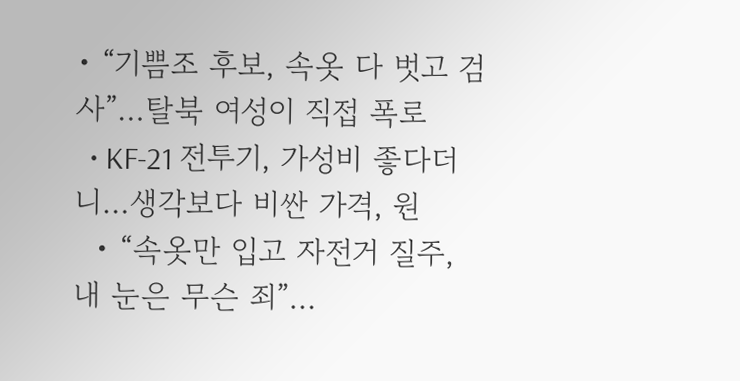• “기쁨조 후보, 속옷 다 벗고 검사”…탈북 여성이 직접 폭로
  • KF-21 전투기, 가성비 좋다더니…생각보다 비싼 가격, 원
  • “속옷만 입고 자전거 질주, 내 눈은 무슨 죄”…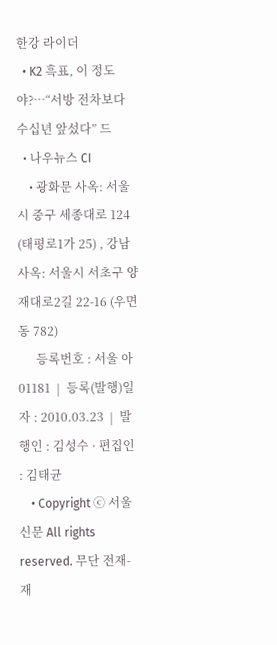한강 라이더
  • K2 흑표, 이 정도야?…“서방 전차보다 수십년 앞섰다” 드
  • 나우뉴스 CI
    • 광화문 사옥: 서울시 중구 세종대로 124 (태평로1가 25) , 강남 사옥: 서울시 서초구 양재대로2길 22-16 (우면동 782)
      등록번호 : 서울 아01181  |  등록(발행)일자 : 2010.03.23  |  발행인 : 김성수 · 편집인 : 김태균
    • Copyright ⓒ 서울신문 All rights reserved. 무단 전재-재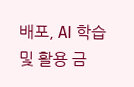배포, AI 학습 및 활용 금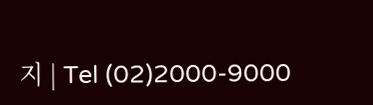지 | Tel (02)2000-9000